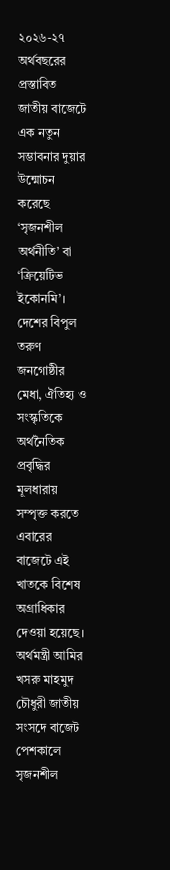২০২৬-২৭ অর্থবছরের প্রস্তাবিত জাতীয় বাজেটে এক নতুন সম্ভাবনার দুয়ার উন্মোচন করেছে ‘সৃজনশীল অর্থনীতি’ বা ‘ক্রিয়েটিভ ইকোনমি’। দেশের বিপুল তরুণ জনগোষ্ঠীর মেধা, ঐতিহ্য ও সংস্কৃতিকে অর্থনৈতিক প্রবৃদ্ধির মূলধারায় সম্পৃক্ত করতে এবারের বাজেটে এই খাতকে বিশেষ অগ্রাধিকার দেওয়া হয়েছে। অর্থমন্ত্রী আমির খসরু মাহমুদ চৌধুরী জাতীয় সংসদে বাজেট পেশকালে সৃজনশীল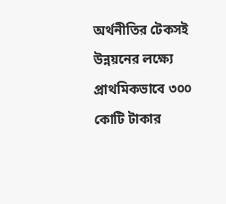অর্থনীতির টেকসই উন্নয়নের লক্ষ্যে প্রাথমিকভাবে ৩০০ কোটি টাকার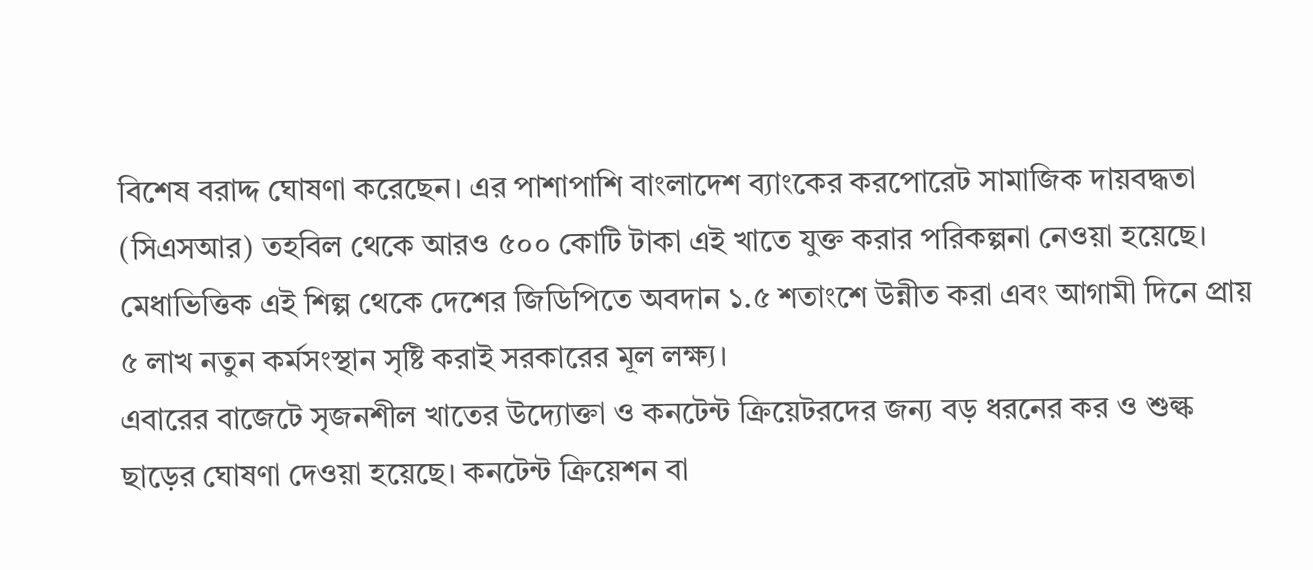বিশেষ বরাদ্দ ঘোষণা করেছেন। এর পাশাপাশি বাংলাদেশ ব্যাংকের করপোরেট সামাজিক দায়বদ্ধতা (সিএসআর) তহবিল থেকে আরও ৫০০ কোটি টাকা এই খাতে যুক্ত করার পরিকল্পনা নেওয়া হয়েছে। মেধাভিত্তিক এই শিল্প থেকে দেশের জিডিপিতে অবদান ১.৫ শতাংশে উন্নীত করা এবং আগামী দিনে প্রায় ৫ লাখ নতুন কর্মসংস্থান সৃষ্টি করাই সরকারের মূল লক্ষ্য।
এবারের বাজেটে সৃজনশীল খাতের উদ্যোক্তা ও কনটেন্ট ক্রিয়েটরদের জন্য বড় ধরনের কর ও শুল্ক ছাড়ের ঘোষণা দেওয়া হয়েছে। কনটেন্ট ক্রিয়েশন বা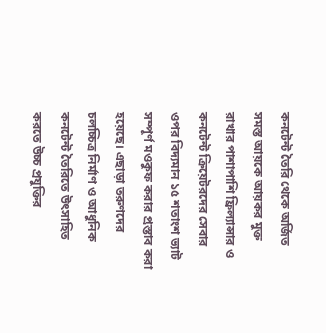কনটেন্ট তৈরি থেকে অর্জিত সমস্ত আয়কে আয়কর মুক্ত রাখার পাশাপাশি ফ্রিল্যান্সার ও কনটেন্ট ক্রিয়েটরদের সেবার ওপর বিদ্যমান ১৫ শতাংশ ভ্যাট সম্পূর্ণ মওকুফ করার প্রস্তাব করা হয়েছে। এছাড়া তরুণদের চলচ্চিত্র নির্মাণ ও আধুনিক কনটেন্ট তৈরিতে উৎসাহিত করতে উচ্চ প্রযুক্তির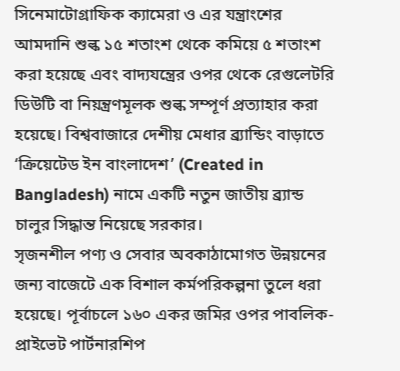সিনেমাটোগ্রাফিক ক্যামেরা ও এর যন্ত্রাংশের আমদানি শুল্ক ১৫ শতাংশ থেকে কমিয়ে ৫ শতাংশ করা হয়েছে এবং বাদ্যযন্ত্রের ওপর থেকে রেগুলেটরি ডিউটি বা নিয়ন্ত্রণমূলক শুল্ক সম্পূর্ণ প্রত্যাহার করা হয়েছে। বিশ্ববাজারে দেশীয় মেধার ব্র্যান্ডিং বাড়াতে ‘ক্রিয়েটেড ইন বাংলাদেশ’ (Created in Bangladesh) নামে একটি নতুন জাতীয় ব্র্যান্ড চালুর সিদ্ধান্ত নিয়েছে সরকার।
সৃজনশীল পণ্য ও সেবার অবকাঠামোগত উন্নয়নের জন্য বাজেটে এক বিশাল কর্মপরিকল্পনা তুলে ধরা হয়েছে। পূর্বাচলে ১৬০ একর জমির ওপর পাবলিক-প্রাইভেট পার্টনারশিপ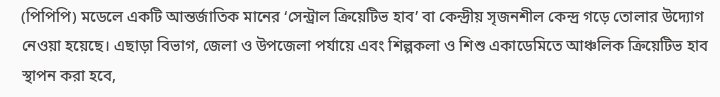(পিপিপি) মডেলে একটি আন্তর্জাতিক মানের ‘সেন্ট্রাল ক্রিয়েটিভ হাব’ বা কেন্দ্রীয় সৃজনশীল কেন্দ্র গড়ে তোলার উদ্যোগ নেওয়া হয়েছে। এছাড়া বিভাগ, জেলা ও উপজেলা পর্যায়ে এবং শিল্পকলা ও শিশু একাডেমিতে আঞ্চলিক ক্রিয়েটিভ হাব স্থাপন করা হবে,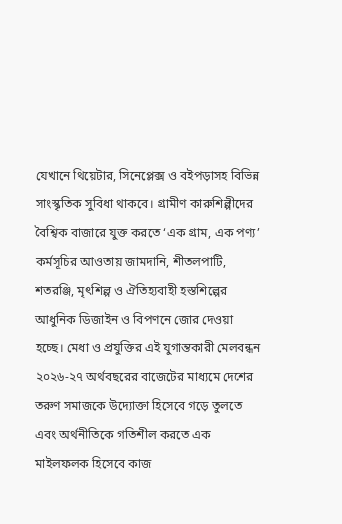যেখানে থিয়েটার, সিনেপ্লেক্স ও বইপড়াসহ বিভিন্ন সাংস্কৃতিক সুবিধা থাকবে। গ্রামীণ কারুশিল্পীদের বৈশ্বিক বাজারে যুক্ত করতে ‘এক গ্রাম, এক পণ্য’ কর্মসূচির আওতায় জামদানি, শীতলপাটি, শতরঞ্জি, মৃৎশিল্প ও ঐতিহ্যবাহী হস্তশিল্পের আধুনিক ডিজাইন ও বিপণনে জোর দেওয়া হচ্ছে। মেধা ও প্রযুক্তির এই যুগান্তকারী মেলবন্ধন ২০২৬-২৭ অর্থবছরের বাজেটের মাধ্যমে দেশের তরুণ সমাজকে উদ্যোক্তা হিসেবে গড়ে তুলতে এবং অর্থনীতিকে গতিশীল করতে এক মাইলফলক হিসেবে কাজ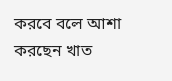করবে বলে আশা করছেন খাত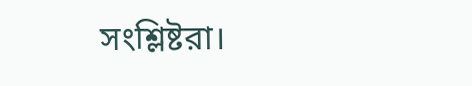সংশ্লিষ্টরা।